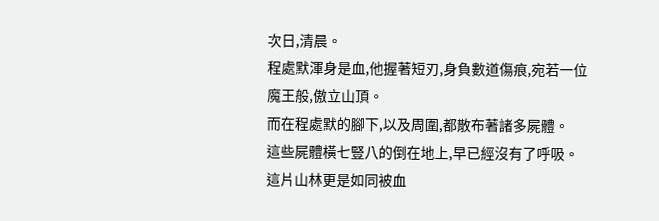次日,清晨。
程處默渾身是血,他握著短刃,身負數道傷痕,宛若一位魔王般,傲立山頂。
而在程處默的腳下,以及周圍,都散布著諸多屍體。
這些屍體橫七豎八的倒在地上,早已經沒有了呼吸。
這片山林更是如同被血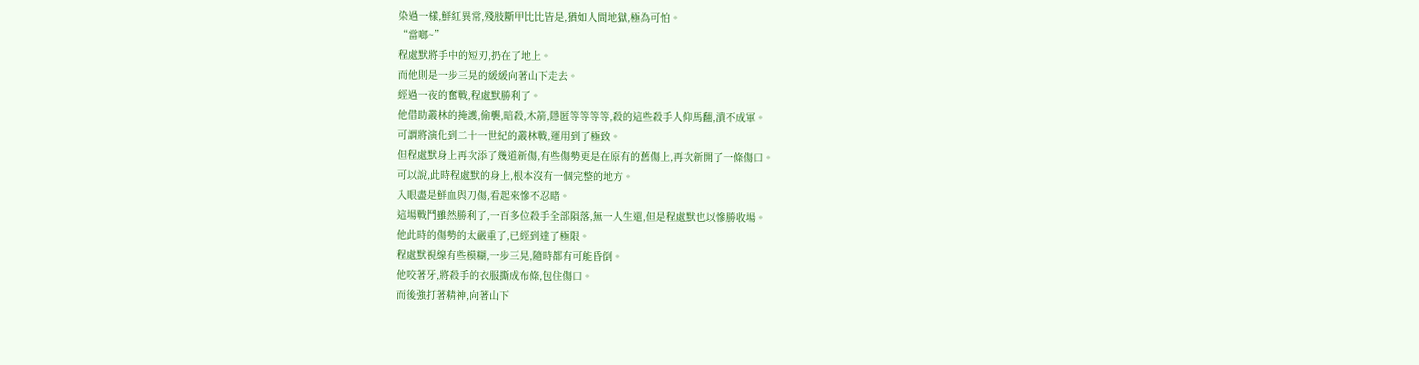染過一樣,鮮紅異常,殘肢斷甲比比皆是,猶如人間地獄,極為可怕。
“當啷~”
程處默將手中的短刃,扔在了地上。
而他則是一步三晃的緩緩向著山下走去。
經過一夜的奮戰,程處默勝利了。
他借助叢林的掩護,偷襲,暗殺,木箭,隱匿等等等等,殺的這些殺手人仰馬翻,潰不成軍。
可謂將演化到二十一世紀的叢林戰,運用到了極致。
但程處默身上再次添了幾道新傷,有些傷勢更是在原有的舊傷上,再次新開了一條傷口。
可以說,此時程處默的身上,根本沒有一個完整的地方。
入眼盡是鮮血與刀傷,看起來慘不忍睹。
這場戰鬥雖然勝利了,一百多位殺手全部隕落,無一人生還,但是程處默也以慘勝收場。
他此時的傷勢的太嚴重了,已經到達了極限。
程處默視線有些模糊,一步三晃,隨時都有可能昏倒。
他咬著牙,將殺手的衣服撕成布條,包住傷口。
而後強打著精神,向著山下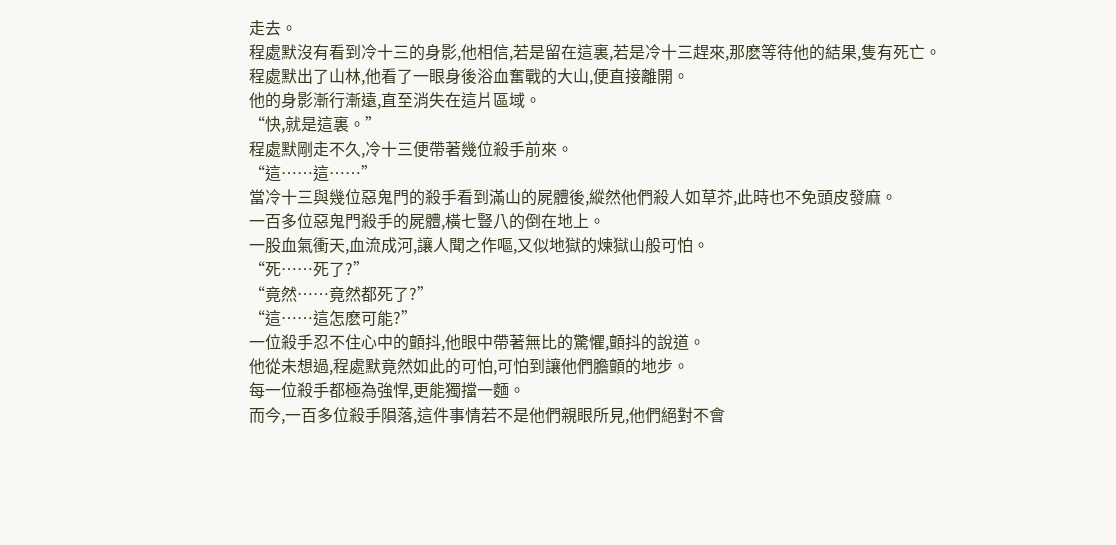走去。
程處默沒有看到冷十三的身影,他相信,若是留在這裏,若是冷十三趕來,那麽等待他的結果,隻有死亡。
程處默出了山林,他看了一眼身後浴血奮戰的大山,便直接離開。
他的身影漸行漸遠,直至消失在這片區域。
“快,就是這裏。”
程處默剛走不久,冷十三便帶著幾位殺手前來。
“這……這……”
當冷十三與幾位惡鬼門的殺手看到滿山的屍體後,縱然他們殺人如草芥,此時也不免頭皮發麻。
一百多位惡鬼門殺手的屍體,橫七豎八的倒在地上。
一股血氣衝天,血流成河,讓人聞之作嘔,又似地獄的煉獄山般可怕。
“死……死了?”
“竟然……竟然都死了?”
“這……這怎麽可能?”
一位殺手忍不住心中的顫抖,他眼中帶著無比的驚懼,顫抖的說道。
他從未想過,程處默竟然如此的可怕,可怕到讓他們膽顫的地步。
每一位殺手都極為強悍,更能獨擋一麵。
而今,一百多位殺手隕落,這件事情若不是他們親眼所見,他們絕對不會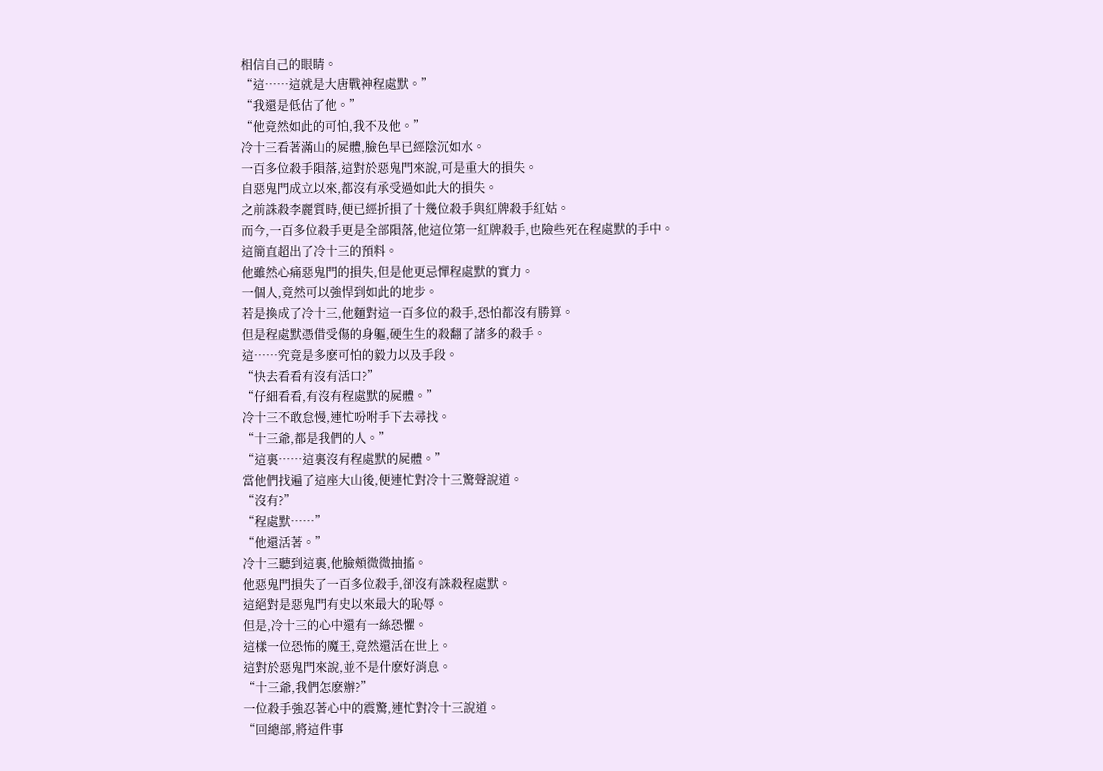相信自己的眼睛。
“這……這就是大唐戰神程處默。”
“我還是低估了他。”
“他竟然如此的可怕,我不及他。”
冷十三看著滿山的屍體,臉色早已經陰沉如水。
一百多位殺手隕落,這對於惡鬼門來說,可是重大的損失。
自惡鬼門成立以來,都沒有承受過如此大的損失。
之前誅殺李麗質時,便已經折損了十幾位殺手與紅牌殺手紅姑。
而今,一百多位殺手更是全部隕落,他這位第一紅牌殺手,也險些死在程處默的手中。
這簡直超出了冷十三的預料。
他雖然心痛惡鬼門的損失,但是他更忌憚程處默的實力。
一個人,竟然可以強悍到如此的地步。
若是換成了冷十三,他麵對這一百多位的殺手,恐怕都沒有勝算。
但是程處默憑借受傷的身軀,硬生生的殺翻了諸多的殺手。
這……究竟是多麽可怕的毅力以及手段。
“快去看看有沒有活口?”
“仔細看看,有沒有程處默的屍體。”
冷十三不敢怠慢,連忙吩咐手下去尋找。
“十三爺,都是我們的人。”
“這裏……這裏沒有程處默的屍體。”
當他們找遍了這座大山後,便連忙對冷十三驚聲說道。
“沒有?”
“程處默……”
“他還活著。”
冷十三聽到這裏,他臉頰微微抽搐。
他惡鬼門損失了一百多位殺手,卻沒有誅殺程處默。
這絕對是惡鬼門有史以來最大的恥辱。
但是,冷十三的心中還有一絲恐懼。
這樣一位恐怖的魔王,竟然還活在世上。
這對於惡鬼門來說,並不是什麽好消息。
“十三爺,我們怎麽辦?”
一位殺手強忍著心中的震驚,連忙對冷十三說道。
“回總部,將這件事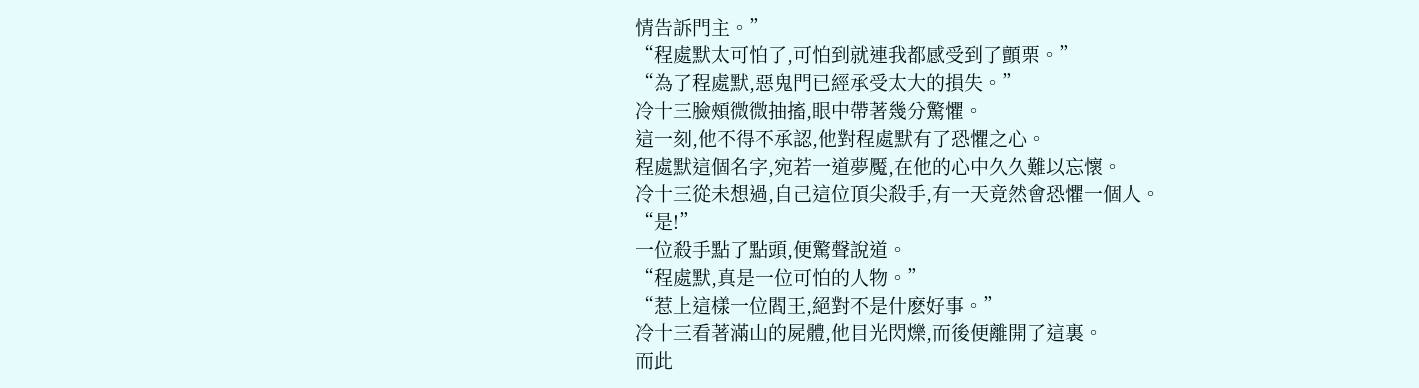情告訴門主。”
“程處默太可怕了,可怕到就連我都感受到了顫栗。”
“為了程處默,惡鬼門已經承受太大的損失。”
冷十三臉頰微微抽搐,眼中帶著幾分驚懼。
這一刻,他不得不承認,他對程處默有了恐懼之心。
程處默這個名字,宛若一道夢魘,在他的心中久久難以忘懷。
冷十三從未想過,自己這位頂尖殺手,有一天竟然會恐懼一個人。
“是!”
一位殺手點了點頭,便驚聲說道。
“程處默,真是一位可怕的人物。”
“惹上這樣一位閻王,絕對不是什麽好事。”
冷十三看著滿山的屍體,他目光閃爍,而後便離開了這裏。
而此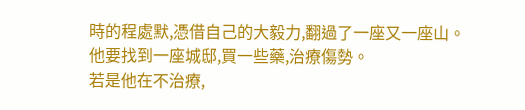時的程處默,憑借自己的大毅力,翻過了一座又一座山。
他要找到一座城邸,買一些藥,治療傷勢。
若是他在不治療,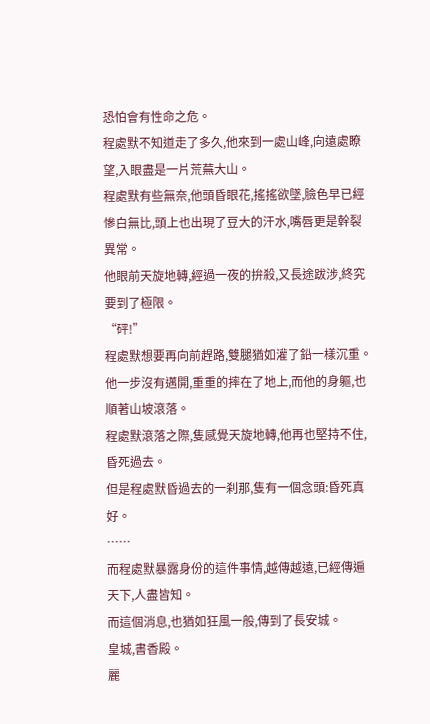恐怕會有性命之危。
程處默不知道走了多久,他來到一處山峰,向遠處瞭望,入眼盡是一片荒蕪大山。
程處默有些無奈,他頭昏眼花,搖搖欲墜,臉色早已經慘白無比,頭上也出現了豆大的汗水,嘴唇更是幹裂異常。
他眼前天旋地轉,經過一夜的拚殺,又長途跋涉,終究要到了極限。
“砰!”
程處默想要再向前趕路,雙腿猶如灌了鉛一樣沉重。
他一步沒有邁開,重重的摔在了地上,而他的身軀,也順著山坡滾落。
程處默滾落之際,隻感覺天旋地轉,他再也堅持不住,昏死過去。
但是程處默昏過去的一刹那,隻有一個念頭:昏死真好。
……
而程處默暴露身份的這件事情,越傳越遠,已經傳遍天下,人盡皆知。
而這個消息,也猶如狂風一般,傳到了長安城。
皇城,書香殿。
麗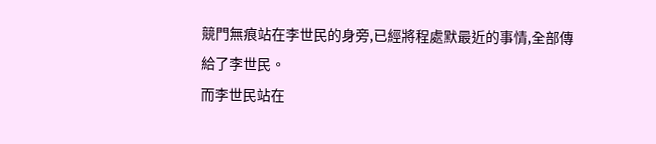競門無痕站在李世民的身旁,已經將程處默最近的事情,全部傳給了李世民。
而李世民站在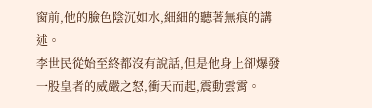窗前,他的臉色陰沉如水,細細的聽著無痕的講述。
李世民從始至終都沒有說話,但是他身上卻爆發一股皇者的威嚴之怒,衝天而起,震動雲霄。